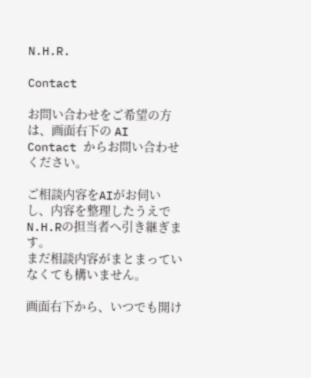N.H.R.

Contact

お問い合わせをご希望の方は、画面右下の AI Contact からお問い合わせください。

ご相談内容をAIがお伺いし、内容を整理したうえでN.H.Rの担当者へ引き継ぎます。
まだ相談内容がまとまっていなくても構いません。

画面右下から、いつでも開け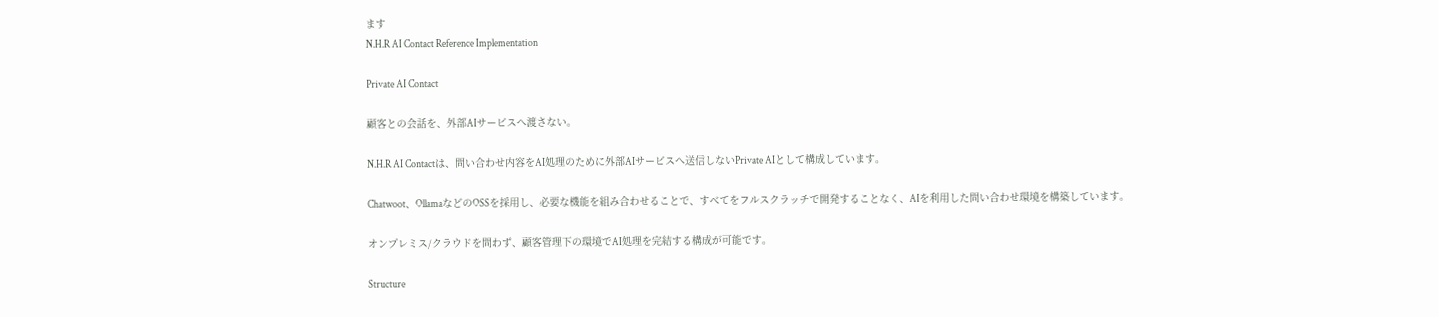ます
N.H.R AI Contact Reference Implementation

Private AI Contact

顧客との会話を、外部AIサービスへ渡さない。

N.H.R AI Contactは、問い合わせ内容をAI処理のために外部AIサービスへ送信しないPrivate AIとして構成しています。

Chatwoot、OllamaなどのOSSを採用し、必要な機能を組み合わせることで、すべてをフルスクラッチで開発することなく、AIを利用した問い合わせ環境を構築しています。

オンプレミス/クラウドを問わず、顧客管理下の環境でAI処理を完結する構成が可能です。

Structure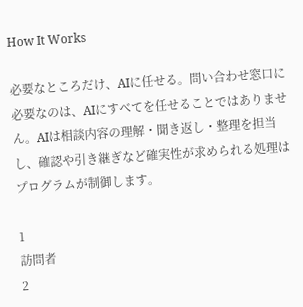How It Works

必要なところだけ、AIに任せる。問い合わせ窓口に必要なのは、AIにすべてを任せることではありません。AIは相談内容の理解・聞き返し・整理を担当し、確認や引き継ぎなど確実性が求められる処理はプログラムが制御します。

1
訪問者
2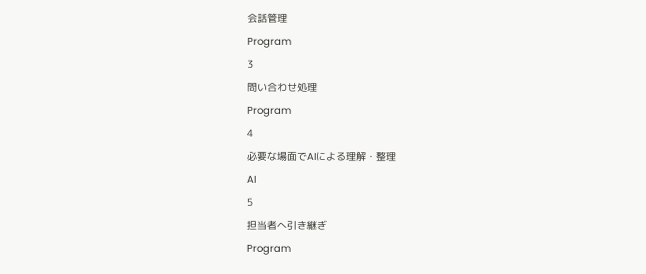会話管理
Program
3
問い合わせ処理
Program
4
必要な場面でAIによる理解・整理
AI
5
担当者へ引き継ぎ
Program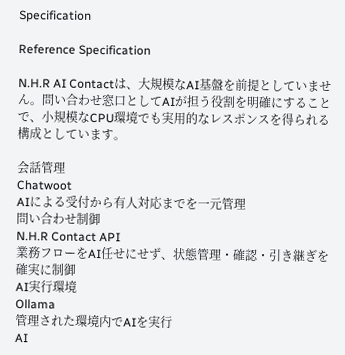Specification

Reference Specification

N.H.R AI Contactは、大規模なAI基盤を前提としていません。問い合わせ窓口としてAIが担う役割を明確にすることで、小規模なCPU環境でも実用的なレスポンスを得られる構成としています。

会話管理
Chatwoot
AIによる受付から有人対応までを一元管理
問い合わせ制御
N.H.R Contact API
業務フローをAI任せにせず、状態管理・確認・引き継ぎを確実に制御
AI実行環境
Ollama
管理された環境内でAIを実行
AI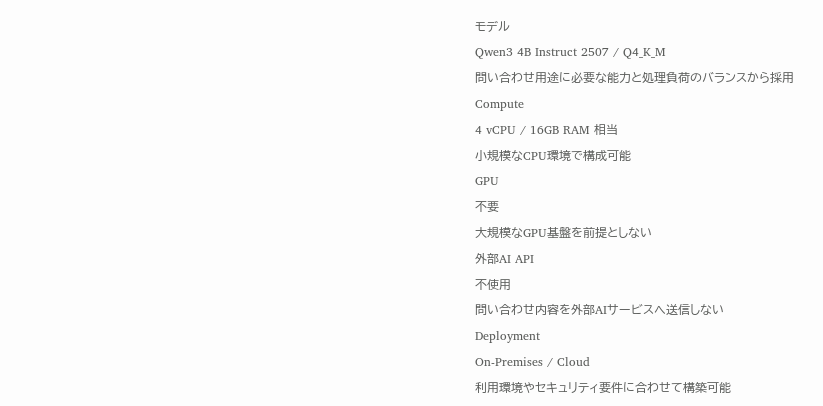モデル
Qwen3 4B Instruct 2507 / Q4_K_M
問い合わせ用途に必要な能力と処理負荷のバランスから採用
Compute
4 vCPU / 16GB RAM 相当
小規模なCPU環境で構成可能
GPU
不要
大規模なGPU基盤を前提としない
外部AI API
不使用
問い合わせ内容を外部AIサービスへ送信しない
Deployment
On-Premises / Cloud
利用環境やセキュリティ要件に合わせて構築可能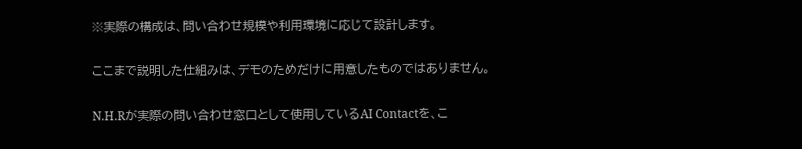※実際の構成は、問い合わせ規模や利用環境に応じて設計します。

ここまで説明した仕組みは、デモのためだけに用意したものではありません。

N.H.Rが実際の問い合わせ窓口として使用しているAI Contactを、こ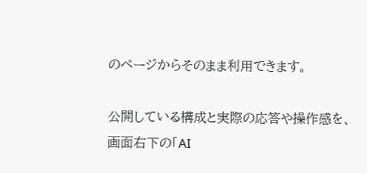のページからそのまま利用できます。

公開している構成と実際の応答や操作感を、画面右下の「AI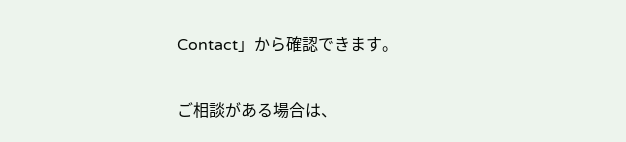Contact」から確認できます。

ご相談がある場合は、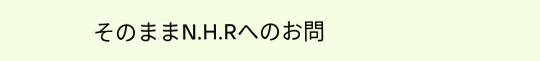そのままN.H.Rへのお問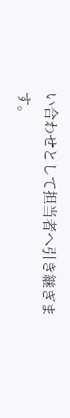い合わせとして担当者へ引き継ぎます。